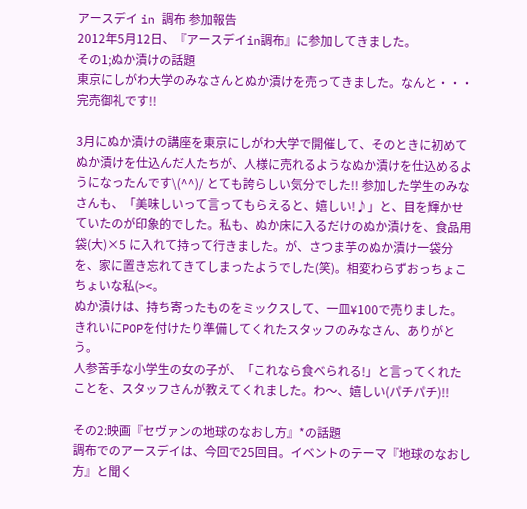アースデイ in 調布 参加報告
2012年5月12日、『アースデイin調布』に参加してきました。
その1;ぬか漬けの話題
東京にしがわ大学のみなさんとぬか漬けを売ってきました。なんと・・・完売御礼です!!

3月にぬか漬けの講座を東京にしがわ大学で開催して、そのときに初めてぬか漬けを仕込んだ人たちが、人様に売れるようなぬか漬けを仕込めるようになったんです\(^^)/ とても誇らしい気分でした!! 参加した学生のみなさんも、「美味しいって言ってもらえると、嬉しい!♪」と、目を輝かせていたのが印象的でした。私も、ぬか床に入るだけのぬか漬けを、食品用袋(大)×5 に入れて持って行きました。が、さつま芋のぬか漬け一袋分を、家に置き忘れてきてしまったようでした(笑)。相変わらずおっちょこちょいな私(><。
ぬか漬けは、持ち寄ったものをミックスして、一皿¥100で売りました。きれいにPOPを付けたり準備してくれたスタッフのみなさん、ありがとう。
人参苦手な小学生の女の子が、「これなら食べられる!」と言ってくれたことを、スタッフさんが教えてくれました。わ〜、嬉しい(パチパチ)!!

その2:映画『セヴァンの地球のなおし方』*の話題
調布でのアースデイは、今回で25回目。イベントのテーマ『地球のなおし方』と聞く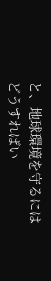と、地球環境を守るにはどうすればい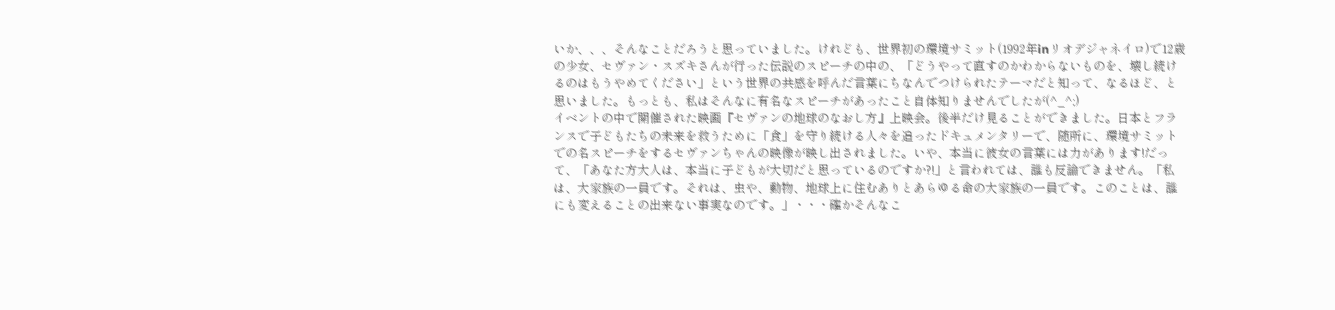いか、、、そんなことだろうと思っていました。けれども、世界初の環境サミット(1992年inリオデジャネイロ)で12歳の少女、セヴァン・スズキさんが行った伝説のスピーチの中の、「どうやって直すのかわからないものを、壊し続けるのはもうやめてください」という世界の共感を呼んだ言葉にちなんでつけられたテーマだと知って、なるほど、と思いました。もっとも、私はそんなに有名なスピーチがあったこと自体知りませんでしたが(^_^;)
イベントの中で開催された映画『セヴァンの地球のなおし方』上映会。後半だけ見ることができました。日本とフランスで子どもたちの未来を救うために「食」を守り続ける人々を追ったドキュメンタリーで、随所に、環境サミットでの名スピーチをするセヴァンちゃんの映像が映し出されました。いや、本当に彼女の言葉には力があります!だって、「あなた方大人は、本当に子どもが大切だと思っているのですか?!」と言われては、誰も反論できません。「私は、大家族の一員です。それは、虫や、動物、地球上に住むありとあらゆる命の大家族の一員です。このことは、誰にも変えることの出来ない事実なのです。」・・・確かそんなこ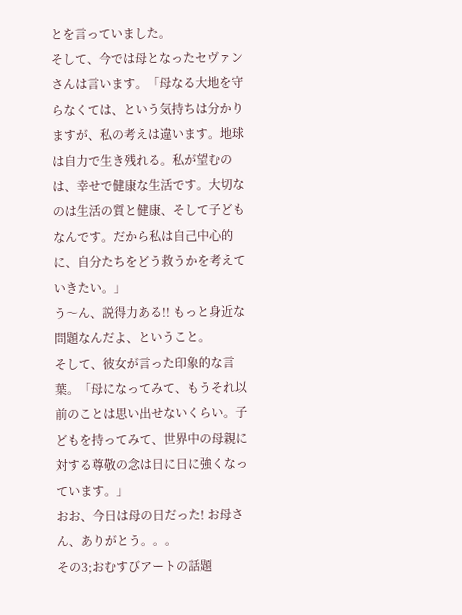とを言っていました。
そして、今では母となったセヴァンさんは言います。「母なる大地を守らなくては、という気持ちは分かりますが、私の考えは違います。地球は自力で生き残れる。私が望むのは、幸せで健康な生活です。大切なのは生活の質と健康、そして子どもなんです。だから私は自己中心的に、自分たちをどう救うかを考えていきたい。」
う〜ん、説得力ある!! もっと身近な問題なんだよ、ということ。
そして、彼女が言った印象的な言葉。「母になってみて、もうそれ以前のことは思い出せないくらい。子どもを持ってみて、世界中の母親に対する尊敬の念は日に日に強くなっています。」
おお、今日は母の日だった! お母さん、ありがとう。。。
その3;おむすびアートの話題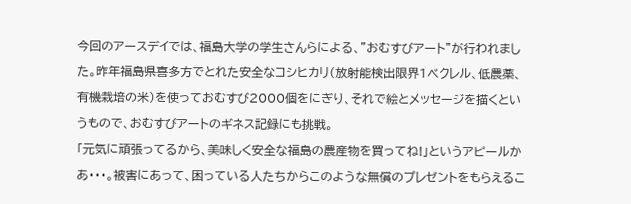今回のアースデイでは、福島大学の学生さんらによる、”おむすびアート”が行われました。昨年福島県喜多方でとれた安全なコシヒカリ(放射能検出限界1ベクレル、低農薬、有機栽培の米)を使っておむすび2000個をにぎり、それで絵とメッセージを描くというもので、おむすびアートのギネス記録にも挑戦。
「元気に頑張ってるから、美味しく安全な福島の農産物を買ってね!」というアピールかあ・・・。被害にあって、困っている人たちからこのような無償のプレゼントをもらえるこ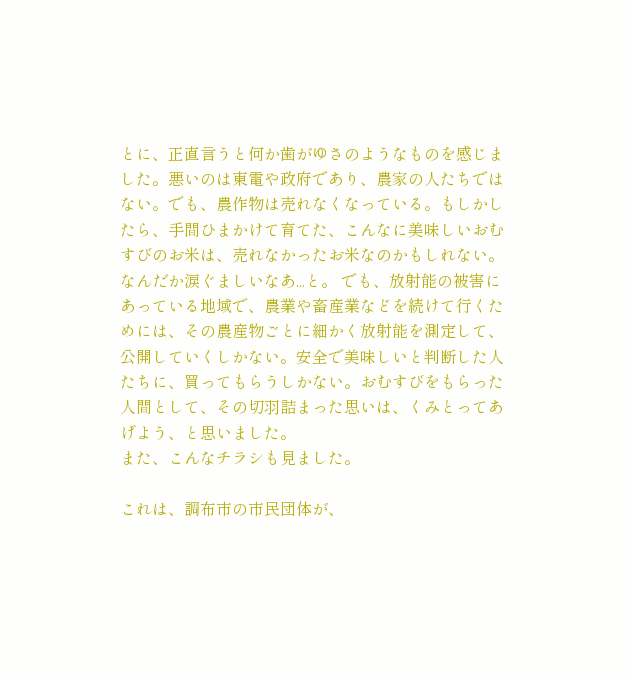とに、正直言うと何か歯がゆさのようなものを感じました。悪いのは東電や政府であり、農家の人たちではない。でも、農作物は売れなくなっている。もしかしたら、手間ひまかけて育てた、こんなに美味しいおむすびのお米は、売れなかったお米なのかもしれない。なんだか涙ぐましいなあ...と。 でも、放射能の被害にあっている地域で、農業や畜産業などを続けて行くためには、その農産物ごとに細かく放射能を測定して、公開していくしかない。安全で美味しいと判断した人たちに、買ってもらうしかない。おむすびをもらった人間として、その切羽詰まった思いは、くみとってあげよう、と思いました。
また、こんなチラシも見ました。

これは、調布市の市民団体が、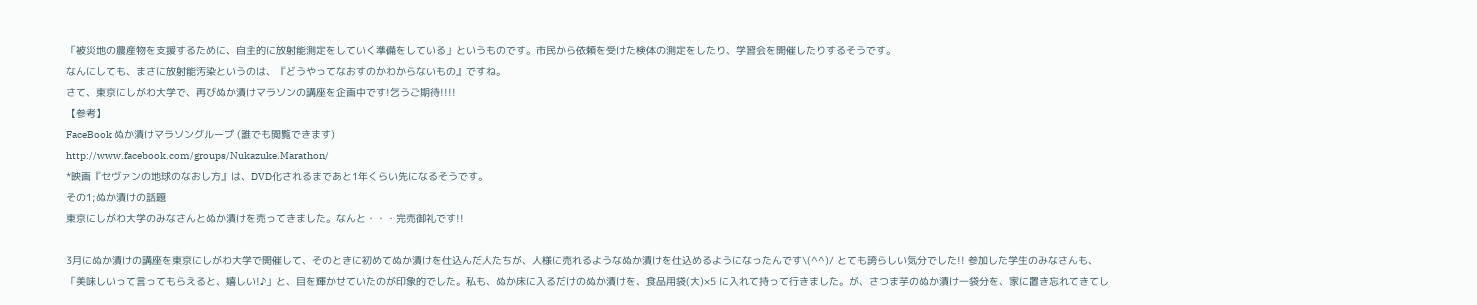「被災地の農産物を支援するために、自主的に放射能測定をしていく準備をしている」というものです。市民から依頼を受けた検体の測定をしたり、学習会を開催したりするそうです。
なんにしても、まさに放射能汚染というのは、『どうやってなおすのかわからないもの』ですね。
さて、東京にしがわ大学で、再びぬか漬けマラソンの講座を企画中です!乞うご期待!!!!
【参考】
FaceBook ぬか漬けマラソングループ (誰でも閲覧できます)
http://www.facebook.com/groups/Nukazuke.Marathon/
*映画『セヴァンの地球のなおし方』は、DVD化されるまであと1年くらい先になるそうです。
その1;ぬか漬けの話題
東京にしがわ大学のみなさんとぬか漬けを売ってきました。なんと・・・完売御礼です!!

3月にぬか漬けの講座を東京にしがわ大学で開催して、そのときに初めてぬか漬けを仕込んだ人たちが、人様に売れるようなぬか漬けを仕込めるようになったんです\(^^)/ とても誇らしい気分でした!! 参加した学生のみなさんも、「美味しいって言ってもらえると、嬉しい!♪」と、目を輝かせていたのが印象的でした。私も、ぬか床に入るだけのぬか漬けを、食品用袋(大)×5 に入れて持って行きました。が、さつま芋のぬか漬け一袋分を、家に置き忘れてきてし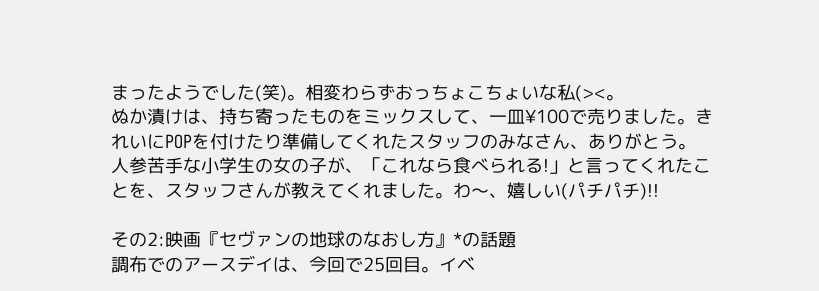まったようでした(笑)。相変わらずおっちょこちょいな私(><。
ぬか漬けは、持ち寄ったものをミックスして、一皿¥100で売りました。きれいにPOPを付けたり準備してくれたスタッフのみなさん、ありがとう。
人参苦手な小学生の女の子が、「これなら食べられる!」と言ってくれたことを、スタッフさんが教えてくれました。わ〜、嬉しい(パチパチ)!!

その2:映画『セヴァンの地球のなおし方』*の話題
調布でのアースデイは、今回で25回目。イベ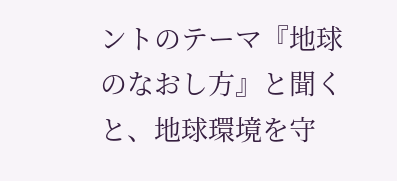ントのテーマ『地球のなおし方』と聞くと、地球環境を守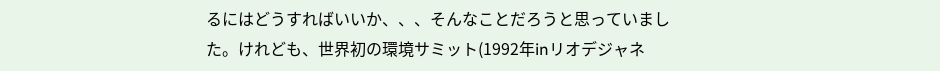るにはどうすればいいか、、、そんなことだろうと思っていました。けれども、世界初の環境サミット(1992年inリオデジャネ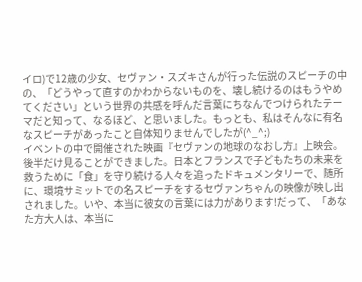イロ)で12歳の少女、セヴァン・スズキさんが行った伝説のスピーチの中の、「どうやって直すのかわからないものを、壊し続けるのはもうやめてください」という世界の共感を呼んだ言葉にちなんでつけられたテーマだと知って、なるほど、と思いました。もっとも、私はそんなに有名なスピーチがあったこと自体知りませんでしたが(^_^;)
イベントの中で開催された映画『セヴァンの地球のなおし方』上映会。後半だけ見ることができました。日本とフランスで子どもたちの未来を救うために「食」を守り続ける人々を追ったドキュメンタリーで、随所に、環境サミットでの名スピーチをするセヴァンちゃんの映像が映し出されました。いや、本当に彼女の言葉には力があります!だって、「あなた方大人は、本当に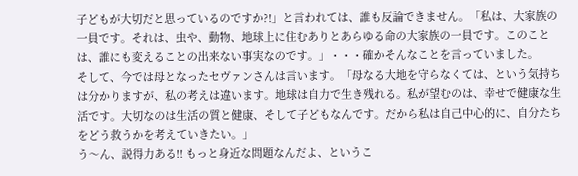子どもが大切だと思っているのですか?!」と言われては、誰も反論できません。「私は、大家族の一員です。それは、虫や、動物、地球上に住むありとあらゆる命の大家族の一員です。このことは、誰にも変えることの出来ない事実なのです。」・・・確かそんなことを言っていました。
そして、今では母となったセヴァンさんは言います。「母なる大地を守らなくては、という気持ちは分かりますが、私の考えは違います。地球は自力で生き残れる。私が望むのは、幸せで健康な生活です。大切なのは生活の質と健康、そして子どもなんです。だから私は自己中心的に、自分たちをどう救うかを考えていきたい。」
う〜ん、説得力ある!! もっと身近な問題なんだよ、というこ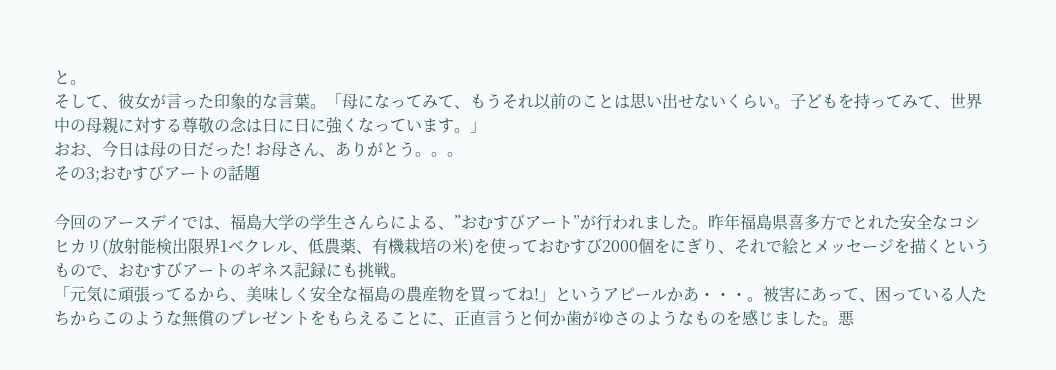と。
そして、彼女が言った印象的な言葉。「母になってみて、もうそれ以前のことは思い出せないくらい。子どもを持ってみて、世界中の母親に対する尊敬の念は日に日に強くなっています。」
おお、今日は母の日だった! お母さん、ありがとう。。。
その3;おむすびアートの話題

今回のアースデイでは、福島大学の学生さんらによる、”おむすびアート”が行われました。昨年福島県喜多方でとれた安全なコシヒカリ(放射能検出限界1ベクレル、低農薬、有機栽培の米)を使っておむすび2000個をにぎり、それで絵とメッセージを描くというもので、おむすびアートのギネス記録にも挑戦。
「元気に頑張ってるから、美味しく安全な福島の農産物を買ってね!」というアピールかあ・・・。被害にあって、困っている人たちからこのような無償のプレゼントをもらえることに、正直言うと何か歯がゆさのようなものを感じました。悪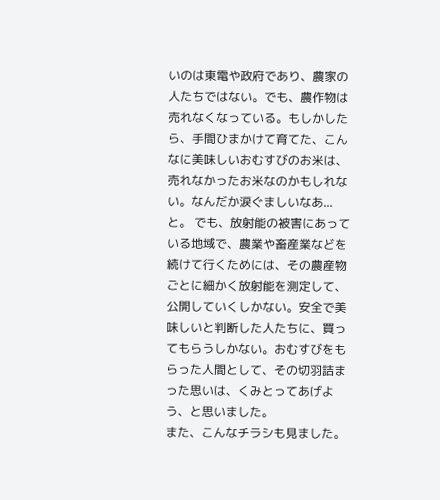いのは東電や政府であり、農家の人たちではない。でも、農作物は売れなくなっている。もしかしたら、手間ひまかけて育てた、こんなに美味しいおむすびのお米は、売れなかったお米なのかもしれない。なんだか涙ぐましいなあ...と。 でも、放射能の被害にあっている地域で、農業や畜産業などを続けて行くためには、その農産物ごとに細かく放射能を測定して、公開していくしかない。安全で美味しいと判断した人たちに、買ってもらうしかない。おむすびをもらった人間として、その切羽詰まった思いは、くみとってあげよう、と思いました。
また、こんなチラシも見ました。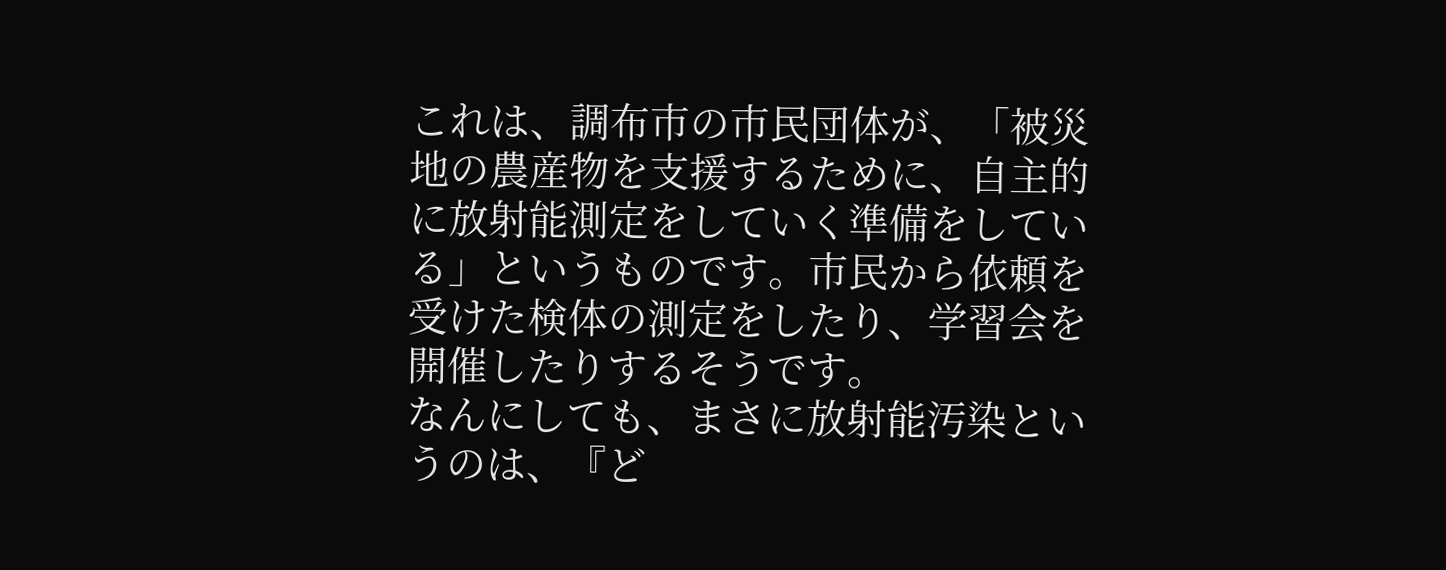これは、調布市の市民団体が、「被災地の農産物を支援するために、自主的に放射能測定をしていく準備をしている」というものです。市民から依頼を受けた検体の測定をしたり、学習会を開催したりするそうです。
なんにしても、まさに放射能汚染というのは、『ど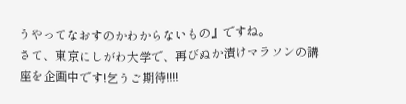うやってなおすのかわからないもの』ですね。
さて、東京にしがわ大学で、再びぬか漬けマラソンの講座を企画中です!乞うご期待!!!!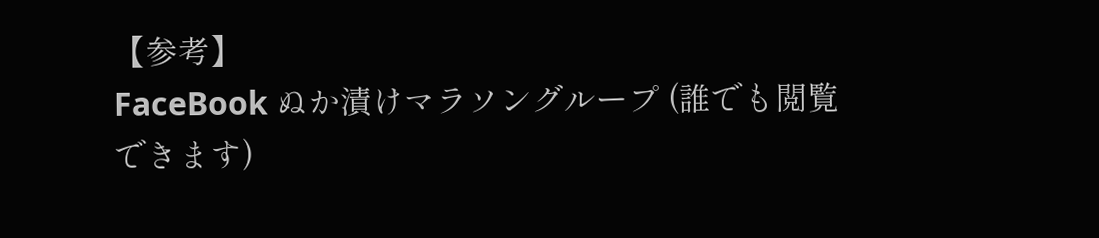【参考】
FaceBook ぬか漬けマラソングループ (誰でも閲覧できます)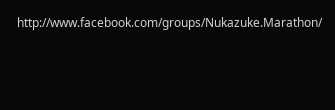http://www.facebook.com/groups/Nukazuke.Marathon/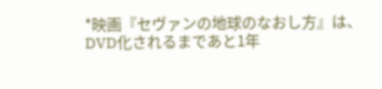*映画『セヴァンの地球のなおし方』は、DVD化されるまであと1年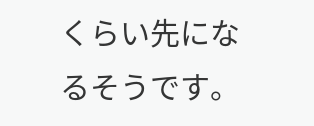くらい先になるそうです。